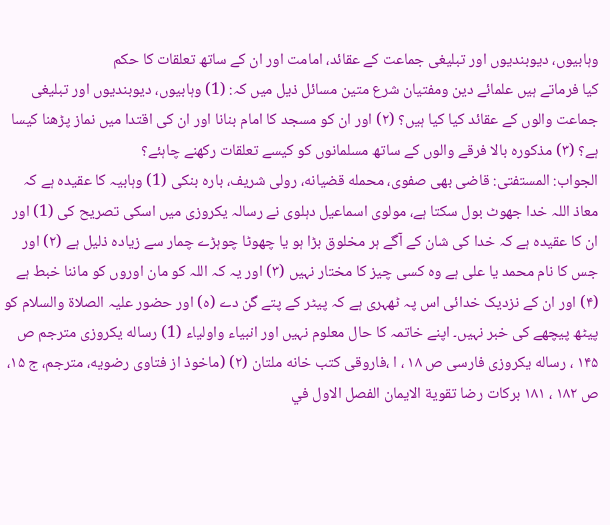وہابیوں، دیوبندیوں اور تبلیغی جماعت کے عقائد، امامت اور ان کے ساتھ تعلقات کا حکم
کیا فرماتے ہیں علمائے دین ومفتیان شرع متین مسائل ذیل میں کہ: (1) وہابیوں، دیوبندیوں اور تبلیغی جماعت والوں کے عقائد کیا کیا ہیں؟ (۲) اور ان کو مسجد کا امام بنانا اور ان کی اقتدا میں نماز پڑھنا کیسا ہے؟ (۳) مذکورہ بالا فرقے والوں کے ساتھ مسلمانوں کو کیسے تعلقات رکھنے چاہئے؟
الجواب: المستفتی: قاضی بھی صفوی، محمله قضیانه، رولی شریف، بارہ بنکی (1) وہابیہ کا عقیدہ ہے کہ معاذ اللہ خدا جھوٹ بول سکتا ہے، مولوی اسماعیل دہلوی نے رسالہ یکروزی میں اسکی تصریح کی (1) اور ان کا عقیدہ ہے کہ خدا کی شان کے آگے ہر مخلوق بڑا ہو یا چھوٹا چوہڑے چمار سے زیادہ ذلیل ہے (۲) اور جس کا نام محمد یا علی ہے وہ کسی چیز کا مختار نہیں (۳) اور یہ کہ اللہ کو مان اوروں کو ماننا خبط ہے (۴) اور ان کے نزدیک خدائی اس پہ ٹھہری ہے کہ پیٹر کے پتے گن دے (ہ) اور حضور علیہ الصلاۃ والسلام کو پیٹھ پیچھے کی خبر نہیں۔ اپنے خاتمہ کا حال معلوم نہیں اور انبیاء واولیاء (1) رساله یکروزی مترجم ص ۱۴۵ ، رساله یکروزی فارسی ص ۱۸ ، ا ،فاروقی کتب خانه ملتان (۲) (ماخوذ از فتاوی رضویه، مترجم، ج ۱۵، ص ۱۸۲ ، ۱۸۱ برکات رضا تقوية الايمان الفصل الاول في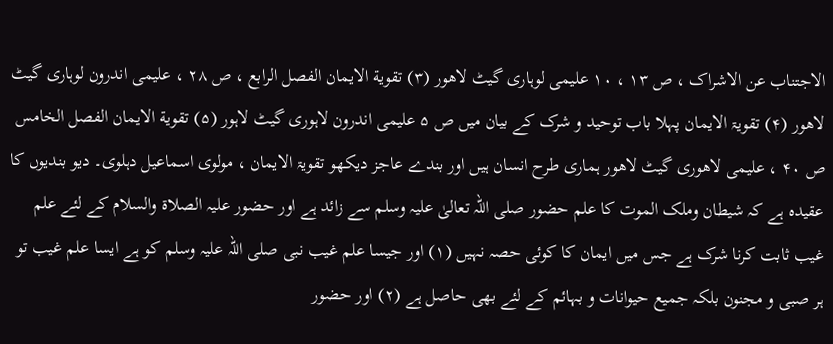الاجتناب عن الاشراک ، ص ۱۳ ، ۱۰ علیمی لوہاری گیٹ لاھور (۳) تقوية الايمان الفصل الرابع ، ص ۲۸ ، علیمی اندرون لوہاری گیٹ لاهور (۴) تقویۃ الایمان پہلا باب توحید و شرک کے بیان میں ص ۵ علیمی اندرون لاہوری گیٹ لاہور (۵) تقوية الايمان الفصل الخامس ص ۴۰ ، علیمی لاهوری گیٹ لاھور ہماری طرح انسان ہیں اور بندے عاجز دیکھو تقویۃ الایمان ، مولوی اسماعیل دہلوی۔ دیو بندیوں کا عقیدہ ہے کہ شیطان وملک الموت کا علم حضور صلی اللہ تعالیٰ علیہ وسلم سے زائد ہے اور حضور علیہ الصلاۃ والسلام کے لئے علم غیب ثابت کرنا شرک ہے جس میں ایمان کا کوئی حصہ نہیں (۱) اور جیسا علم غیب نبی صلی اللہ علیہ وسلم کو ہے ایسا علم غیب تو ہر صبی و مجنون بلکہ جمیع حیوانات و بہائم کے لئے بھی حاصل ہے (۲) اور حضور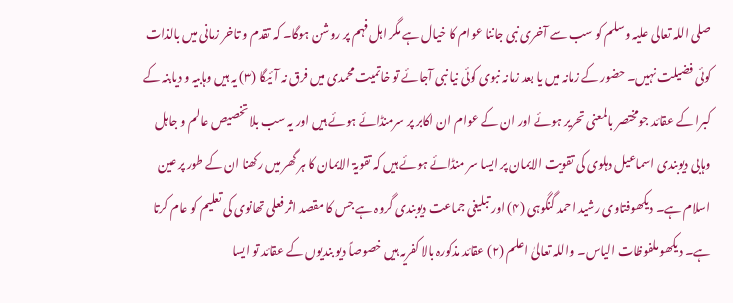صلی اللہ تعالی علیہ وسلم کو سب سے آخری نبی جاننا عوام کا خیال ہے مگر اہل فہم پر روشن ہوگا۔ کہ تقدم و تاخر زمانی میں بالذات کوئی فضیلت نہیں۔ حضور کے زمانہ میں یا بعد زمانہ نبوی کوئی نیا نبی آجائے تو خاتمیت محمدی میں فرق نہ آئیگا (۳) یہ ہیں وہابیہ و دیابنہ کے کبرا کے عقائد جومختصر بالمعنی تحریر ہوئے اور ان کے عوام ان اکابر پر سرمنڈائے ہوئے ہیں اور یہ سب بلا تخصیص عالم و جاہل وہابی دیوبندی اسماعیل دہلوی کی تقویت الایمان پر ایسا سر منڈائے ہوئے ہیں کہ تقویۃ الایمان کا ہر گھر میں رکھنا ان کے طور پر عین اسلام ہے۔ دیکھوفتاوی رشید احمد گنگوہی (۴) اور تبلیغی جماعت دیوبندی گروہ ہے جس کا مقصد اثر فعلی تھانوی کی تعلیم کو عام کرتا ہے۔ دیکھو ملفوظات الیاس۔ واللہ تعالیٰ اعلم (۲) عقائد مذکورہ بالا کفریہ ہیں خصوصاً دیو بندیوں کے عقائد تو ایسا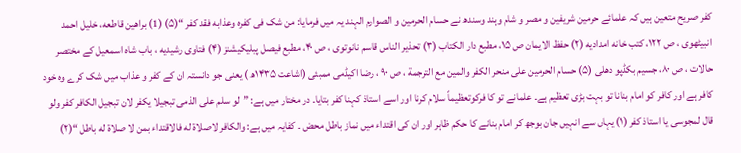کفر صریح متعین ہیں کہ علمائے حرمین شریفین و مصر و شام وہند وسندھ نے حسام الحرمین و الصوارم الہند یہ میں فرمایا: من شک فی کفره وعذابه فقد کفر “(۵) (1) براهین قاطعه، خلیل احمد انبیٹھوی ، ص ۱۲۲، کتب خانه امدادیه (۲) حفظ الایمان ص ۱۵، مطبع دار الكتاب (۳) تحذیر الناس قاسم نانوتوی ، ص ۴۰، مطبع فیصل پبلیکیشنز (۴) فتاوی رشیدیه ، باب شاہ اسمعیل کے مختصر حالات ، ص ۸۰، جسیم بکڈپو دهلی (۵) حسام الحرمين على منحر الكفر والمين مع الترجمة ، ص ۹۰ ، رضا اکیڈمی ممبئی (اشاعت ۱۴۳۵ھ ) یعنی جو دانستہ ان کے کفر و عذاب میں شک کرے وہ خود کافر ہے اور کافر کو امام بنانا تو بہت بڑی تعظیم ہے۔ علمانے تو کا فرکوتعظیماً سلام کرنا اور اسے استاذ کہنا کفر بتایا۔ در مختار میں ہے: ”لو سلم على الذمى تبجيلا يكفر لان تبجيل الكافر كفر ولو قال لمجوسی یا استاذ کفر (۱) یہاں سے انہیں جان بوجھ کر امام بنانے کا حکم ظاہر اور ان کی اقتداء میں نماز باطل محض ۔ کفایہ میں ہے: والكافر لاصلاة له فالاقتداء بمن لا صلاة له باطل “(۲)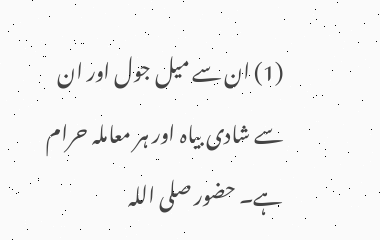(1) ان سے میل جول اور ان سے شادی بیاہ اور ہر معاملہ حرام ہے۔ حضور صلی اللہ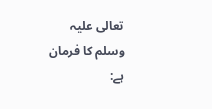تعالی علیہ وسلم کا فرمان ہے: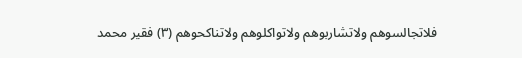فلاتجالسوهم ولاتشاربوهم ولاتواكلوهم ولاتناكحوهم (۳) فقیر محمد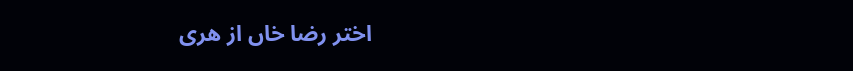اختر رضا خاں از هری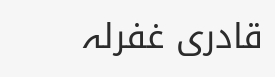قادری غفرلہ